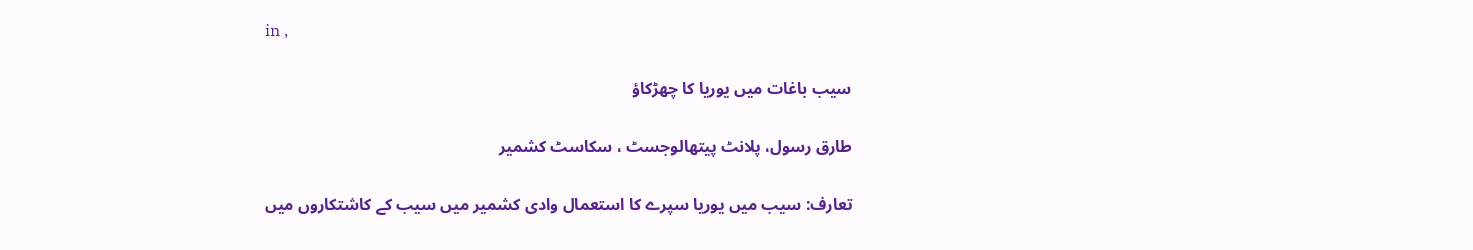in ,

سیب باغات میں یوریا کا چھڑکاؤ

طارق رسول، پلانٹ پیتھالوجسٹ ، سکاسٹ کشمیر

تعارف: سیب میں یوریا سپرے کا استعمال وادی کشمیر میں سیب کے کاشتکاروں میں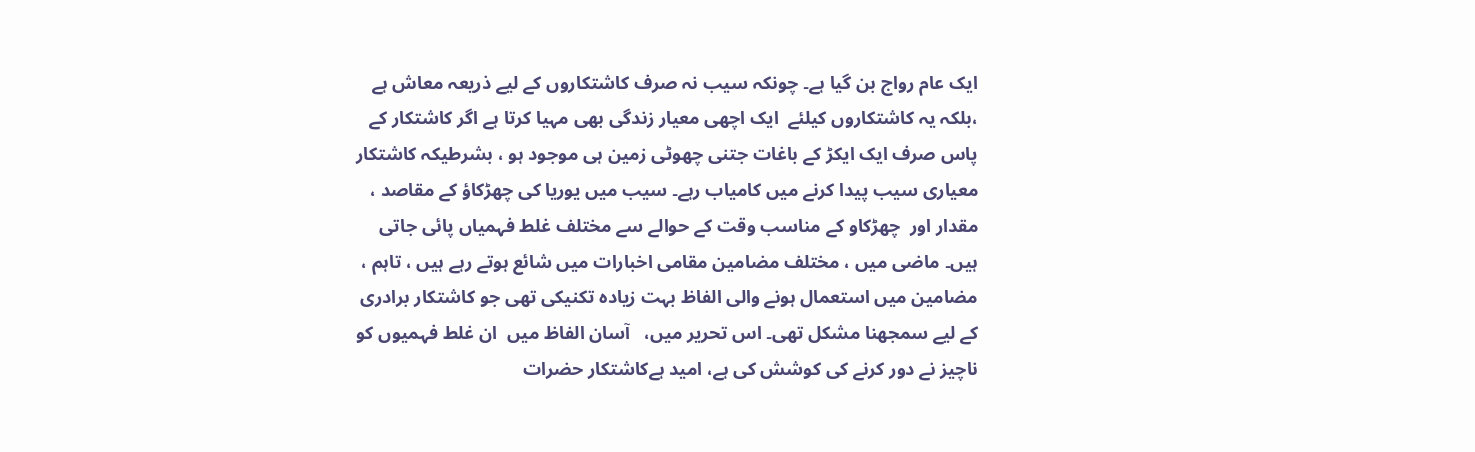ایک عام رواج بن گیا ہے۔ چونکہ سیب نہ صرف کاشتکاروں کے لیے ذریعہ معاش ہے ،بلکہ یہ کاشتکاروں کیلئے  ایک اچھی معیار زندگی بھی مہیا کرتا ہے اگر کاشتکار کے پاس صرف ایک ایکڑ کے باغات جتنی چھوٹی زمین ہی موجود ہو ، بشرطیکہ کاشتکار معیاری سیب پیدا کرنے میں کامیاب رہے۔ سیب میں یوریا کی چھڑکاؤ کے مقاصد ، مقدار اور  چھڑکاو کے مناسب وقت کے حوالے سے مختلف غلط فہمیاں پائی جاتی ہیں۔ ماضی میں ، مختلف مضامین مقامی اخبارات میں شائع ہوتے رہے ہیں ، تاہم ، مضامین میں استعمال ہونے والی الفاظ بہت زیادہ تکنیکی تھی جو کاشتکار برادری کے لیے سمجھنا مشکل تھی۔ اس تحریر میں،   آسان الفاظ میں  ان غلط فہمیوں کو ناچیز نے دور کرنے کی کوشش کی ہے، امید ہےکاشتکار حضرات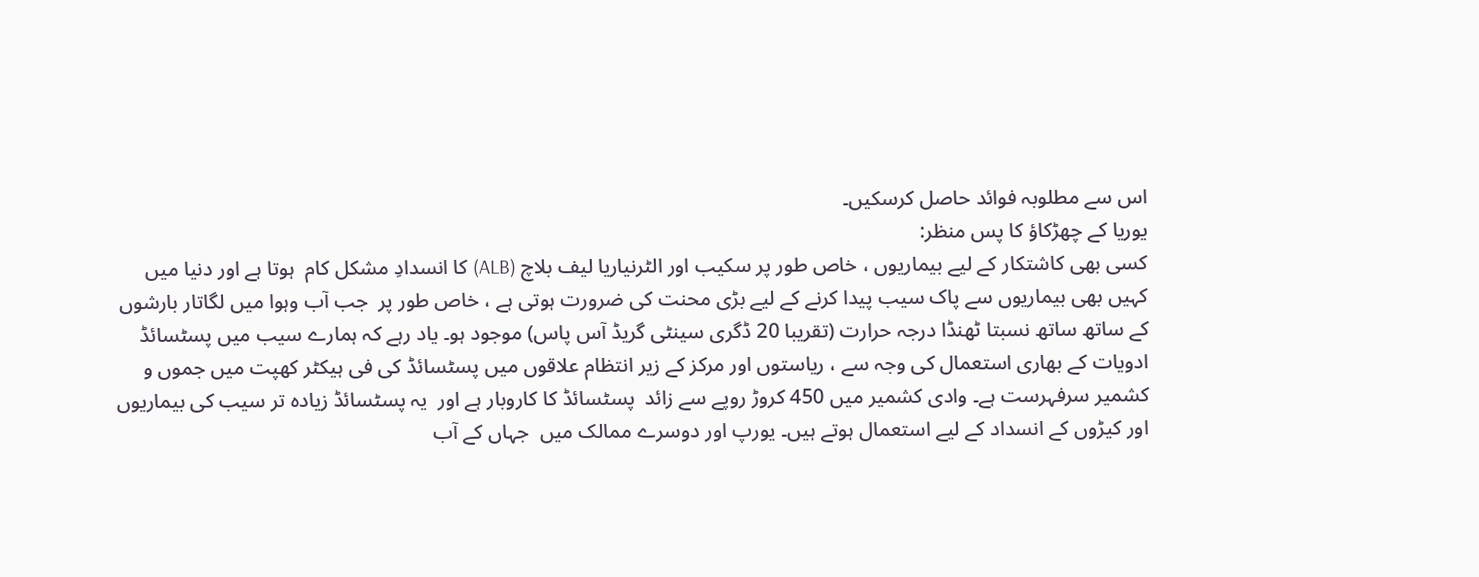اس سے مطلوبہ فوائد حاصل کرسکیں۔
یوریا کے چھڑکاؤ کا پس منظر:
کسی بھی کاشتکار کے لیے بیماریوں ، خاص طور پر سکیب اور الٹرنیاریا لیف بلاچ (ALB) کا انسدادِ مشکل کام  ہوتا ہے اور دنیا میں کہیں بھی بیماریوں سے پاک سیب پیدا کرنے کے لیے بڑی محنت کی ضرورت ہوتی ہے ، خاص طور پر  جب آب وہوا میں لگاتار بارشوں کے ساتھ ساتھ نسبتا ٹھنڈا درجہ حرارت (تقریبا 20 ڈگری سینٹی گریڈ آس پاس) موجود ہو۔ یاد رہے کہ ہمارے سیب میں پسٹسائڈ ادویات کے بھاری استعمال کی وجہ سے ، ریاستوں اور مرکز کے زیر انتظام علاقوں میں پسٹسائڈ کی فی ہیکٹر کھپت میں جموں و کشمیر سرفہرست ہے۔ وادی کشمیر میں 450 کروڑ روپے سے زائد  پسٹسائڈ کا کاروبار ہے اور  یہ پسٹسائڈ زیادہ تر سیب کی بیماریوں اور کیڑوں کے انسداد کے لیے استعمال ہوتے ہیں۔ یورپ اور دوسرے ممالک میں  جہاں کے آب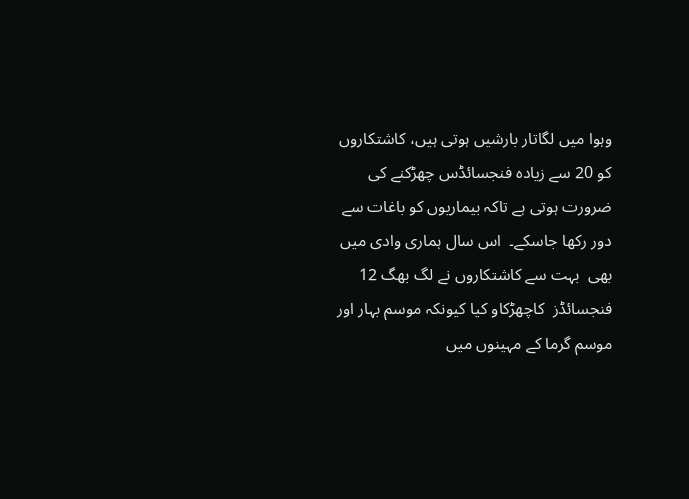وہوا میں لگاتار بارشیں ہوتی ہیں، کاشتکاروں کو 20 سے زیادہ فنجسائڈس چھڑکنے کی ضرورت ہوتی ہے تاکہ بیماریوں کو باغات سے دور رکھا جاسکے۔  اس سال ہماری وادی میں بھی  بہت سے کاشتکاروں نے لگ بھگ 12 فنجسائڈز  کاچھڑکاو کیا کیونکہ موسم بہار اور موسم گرما کے مہینوں میں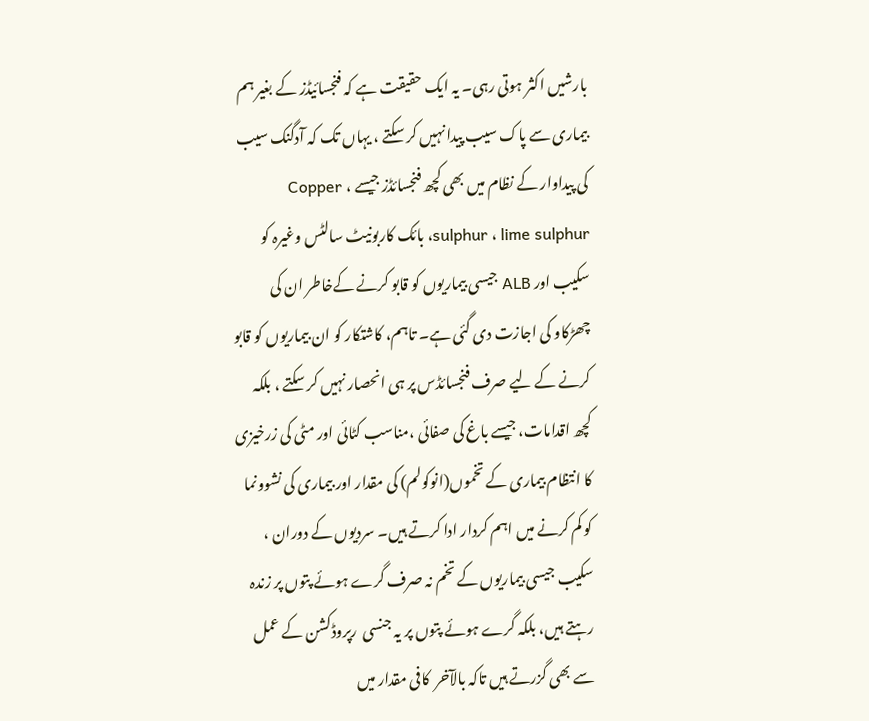بارشیں اکثر ہوتی رہی۔ یہ ایک حقیقت ہے کہ فنجسائیڈز کے بغیر ہم بیماری سے پاک سیب پیدا نہیں کر سکتے ، یہاں تک کہ آدگنک سیب کی پیداوار کے نظام میں بھی کچھ فنجسائڈز جیسے Copper ، sulphur ، lime sulphur، بائک کاربونیٹ سالٹس وغیرہ کو سکیب اور ALB جیسی بیماریوں کو قابو کرنے کےخاطر ان کی چھڑکاو کی اجازت دی گئی ہے۔ تاہم، کاشتکار کو ان بیماریوں کو قابو کرنے کے لیے صرف فنجسائڈس پر ہی انحصار نہیں کر سکتے ، بلکہ کچھ اقدامات، جیسے باغ کی صفائی ،مناسب کٹائی اور مٹی کی زرخیزی کا انتظام بیماری کے تخموں(انوکولم) کی مقدار اور بیماری کی نشوونما کو کم کرنے میں اہم کردار ادا کرتے ہیں۔ سردیوں کے دوران ، سکیب جیسی بیماریوں کے تخم نہ صرف گرے ہوئے پتوں پر زندہ رہتے ہیں، بلکہ گرے ہوئے پتوں پر یہ جنسی  رپروڈکشن کے عمل سے بھی گزرتے ہیں تاکہ بالآخر  کافی مقدار میں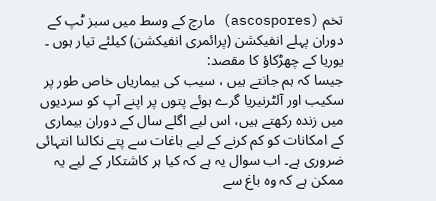تخم (ascospores) مارچ کے وسط میں سبز ٹپ کے دوران پہلے انفیکشن (پرائمری انفیکشن) کیلئے تیار ہوں ۔
یوریا کے چھڑکاؤ کا مقصد:
جیسا کہ ہم جانتے ہیں ، سیب کی بیماریاں خاص طور پر سکیب اور آلٹرنیریا گرے ہوئے پتوں پر اپنے آپ کو سردیوں میں زندہ رکھتے ہیں، اس لیے اگلے سال کے دوران بیماری کے امکانات کو کم کرنے کے لیے باغات سے پتے نکالنا انتہائی ضروری ہے۔ اب سوال یہ ہے کہ کیا ہر کاشتکار کے لیے یہ ممکن ہے کہ وہ باغ سے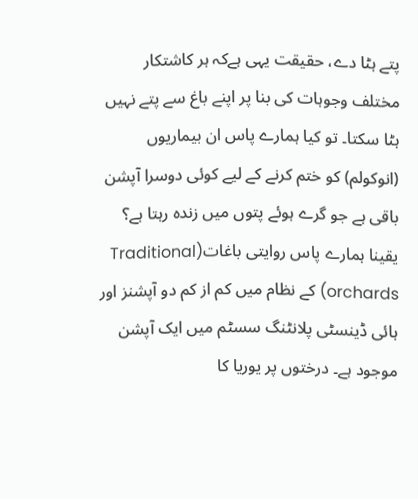پتے ہٹا دے، حقیقت یہی ہےکہ ہر کاشتکار مختلف وجوہات کی بنا پر اپنے باغ سے پتے نہیں ہٹا سکتا۔ تو کیا ہمارے پاس ان بیماریوں (انوکولم) کو ختم کرنے کے لیے کوئی دوسرا آپشن باقی ہے جو گرے ہوئے پتوں میں زندہ رہتا ہے؟ یقینا ہمارے پاس روایتی باغات(Traditional orchards) کے نظام میں کم از کم دو آپشنز اور ہائی ڈینسٹی پلانٹنگ سسٹم میں ایک آپشن موجود ہے۔ درختوں پر یوریا کا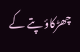چھڑکاؤ پتے کے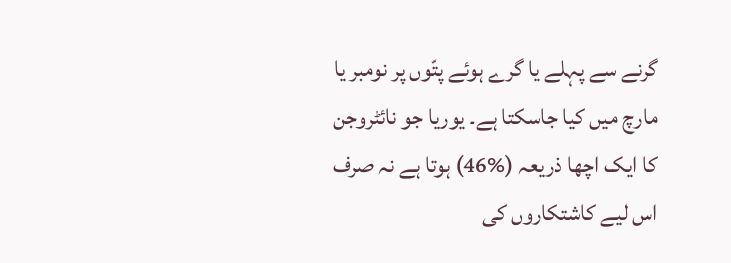گرنے سے پہلے یا گرے ہوئے پتّوں پر نومبر یا مارچ میں کیا جاسکتا ہے۔ یوریا جو نائٹروجن کا ایک اچھا ذریعہ (%46) ہوتا ہے نہ صرف اس لیے کاشتکاروں کی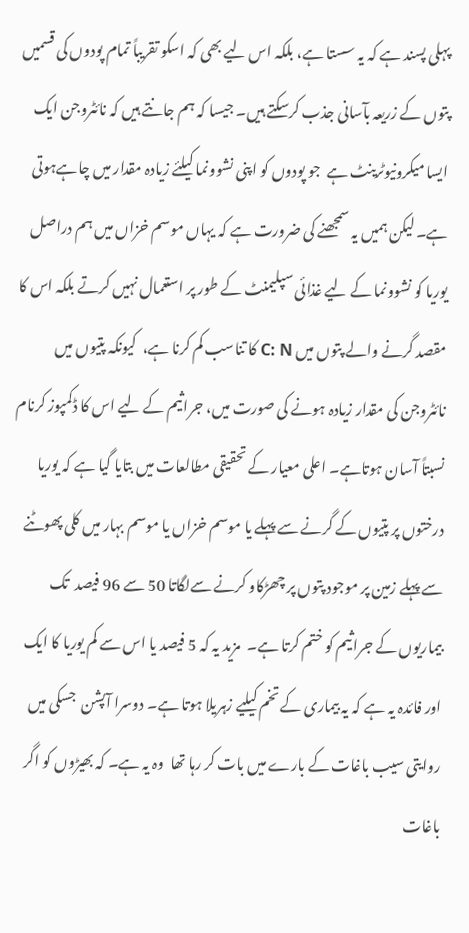پہلی پسند ہے کہ یہ سستا ہے، بلکہ اس لیے بھی کہ اسکو تقریباً تمام پودوں کی قسمیں پتوں کے زریعہ بآسانی جذب کرسکتے ہیں۔ جیسا کہ ہم جانتے ہیں کہ نائٹروجن ایک ایسا میکرونیوٹرینٹ ہے  جو پودوں کو اپنی نشوونما کیلئے زیادہ مقدار میں چاہےہوتی ہے۔ لیکن ہمیں یہ سمجھنے کی ضرورت ہے کہ یہاں موسم خزاں میں ہم دراصل یوریا کو نشوونما کے لیے غذائی سپلیمنٹ کے طور پر استعمال نہیں کرتے بلکہ اس کا مقصد گرنے والے پتوں میں C: N کا تناسب کم کرنا ہے،  کیونکہ پتیوں میں نائٹروجن کی مقدار زیادہ ہونے کی صورت میں، جراثیم کے لیے اس کا ڈکمپوز کرنام نسبتاً آسان ہوتاہے۔ اعلی معیار کے تحقیقی مطالعات میں بتایا گیا ہے کہ یوریا درختوں پر پتیوں کے گرنے سے پہلے یا موسم خزاں یا موسم بہار میں کلی پھوٹنے سے پہلے زمین پر موجود پتوں پر چھڑکاو کرنے سےلگاتا 50 سے 96 فیصد  تک بیماریوں کے جراثیم کو ختم کرتا ہے۔  مزید یہ کہ 5 فیصد یا اس سے کم یوریا کا ایک اور فائدہ یہ ہے کہ یہ بیماری کے تخم کیلیے زہریلا ہوتا ہے۔ دوسرا آپشن  جسکی میں روایتی سیب باغات کے بارے میں بات کر رہا تھا  وہ یہ ہے۔ کہ بھیڑوں کو اگر باغات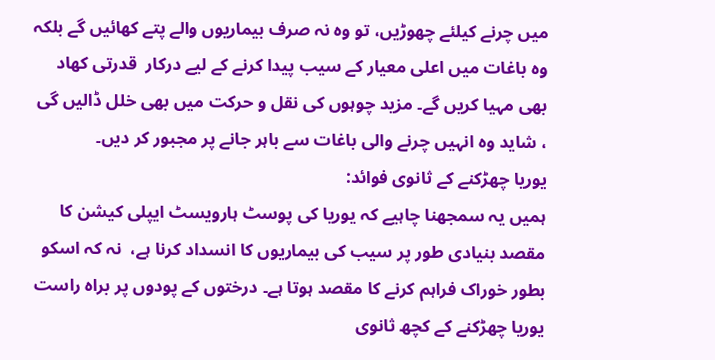میں چرنے کیلئے چھوڑیں، تو وہ نہ صرف بیماریوں والے پتے کھائیں گے بلکہ وہ باغات میں اعلی معیار کے سیب پیدا کرنے کے لیے درکار  قدرتی کھاد بھی مہیا کریں گے۔ مزید چوہوں کی نقل و حرکت میں بھی خلل ڈالیں گی ، شاید وہ انہیں چرنے والی باغات سے باہر جانے پر مجبور کر دیں۔
یوریا چھڑکنے کے ثانوی فوائد:
ہمیں یہ سمجھنا چاہیے کہ یوریا کی پوسٹ ہارویسٹ ایپلی کیشن کا مقصد بنیادی طور پر سیب کی بیماریوں کا انسداد کرنا ہے،  نہ کہ اسکو بطور خوراک فراہم کرنے کا مقصد ہوتا ہے۔ درختوں کے پودوں پر براہ راست یوریا چھڑکنے کے کچھ ثانوی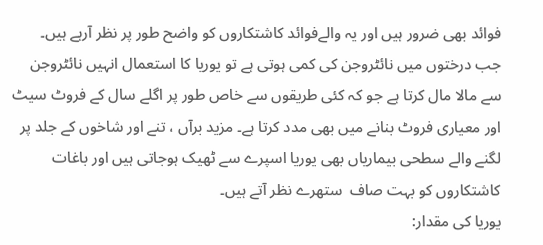فوائد بھی ضرور ہیں اور یہ والےفوائد کاشتکاروں کو واضح طور پر نظر آرہے ہیں۔ جب درختوں میں نائٹروجن کی کمی ہوتی ہے تو یوریا کا استعمال انہیں نائٹروجن سے مالا مال کرتا ہے جو کہ کئی طریقوں سے خاص طور پر اگلے سال کے فروٹ سیٹ اور معیاری فروٹ بنانے میں بھی مدد کرتا ہے۔ مزید برآں ، تنے اور شاخوں کے جلد پر لگنے والے سطحی بیماریاں بھی یوریا اسپرے سے ٹھیک ہوجاتی ہیں اور باغات کاشتکاروں کو بہت صاف  ستھرے نظر آتے ہیں۔
یوریا کی مقدار: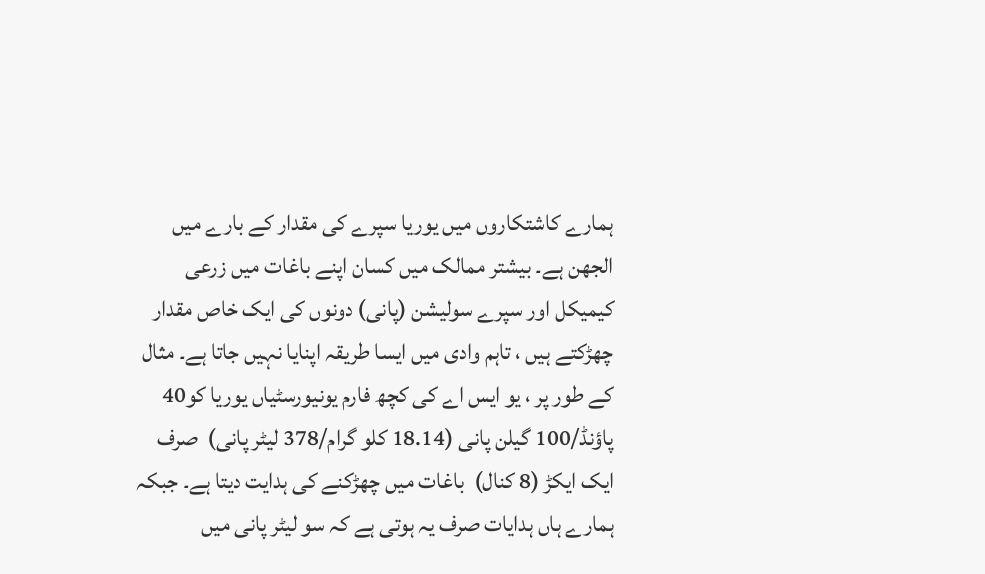ہمارے کاشتکاروں میں یوریا سپرے کی مقدار کے بارے میں الجھن ہے۔ بیشتر ممالک میں کسان اپنے باغات میں زرعی کیمیکل اور سپرے سولیشن (پانی) دونوں کی ایک خاص مقدار چھڑکتے ہیں ، تاہم وادی میں ایسا طریقہ اپنایا نہیں جاتا ہے۔ مثال کے طور پر ، یو ایس اے کی کچھ فارم یونیورسٹیاں یوریا کو40 پاؤنڈ/100 گیلن پانی (18.14 کلو گرام/378 لیٹر پانی)  صرف ایک ایکڑ (8 کنال)  باغات میں چھڑکنے کی ہدایت دیتا ہے۔ جبکہ ہمارے ہاں ہدایات صرف یہ ہوتی ہے کہ سو لیٹر پانی میں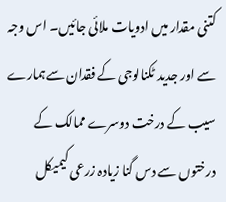کتنی مقدار میں ادویات ملائی جائیں۔ اس وجہ سے اور جدید ٹکنالوجی کے فقدان سےہمارے سیب کے درخت دوسرے ممالک کے درختوں سے دس گنا زیادہ زرعی کیمیکل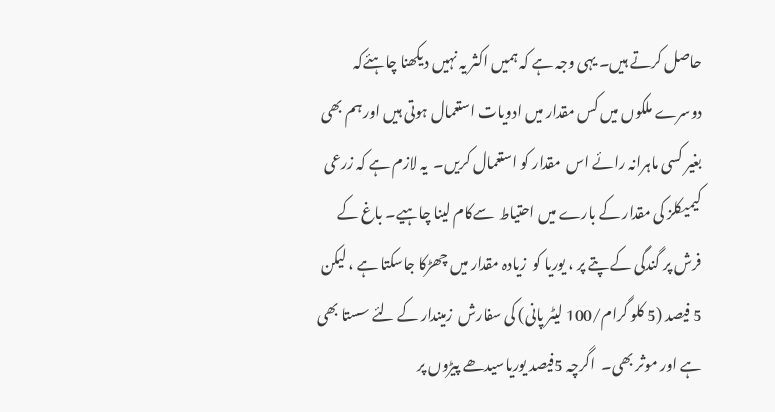حاصل کرتے ہیں۔ یہی وجہ ہے کہ ہمیں اکثر یہ نہیں دیکھنا چاہئےکہ دوسرے ملکوں میں کس مقدار میں ادویات استعمال ہوتی ہیں اور ہم بھی بغیر کسی ماہرانہ رائے اس  مقدار کو استعمال کریں۔  یہ لازم ہے کہ زرعی کیمیکلز کی مقدار کے بارے میں احتیاط  سےکام لینا چاہیے۔ باغ کے فرش پر گندگی کے پتے پر ، یوریا کو  زیادہ مقدار میں چھڑکا جاسکتا ہے ، لیکن 5 فیصد (5 کلو گرام/100 لیٹر پانی) کی سفارش  زمیندار کے لئے سستا بھی ہے اور موثر بھی۔  اگرچہ 5فیصد یوریاسیدھے پیڑوں پر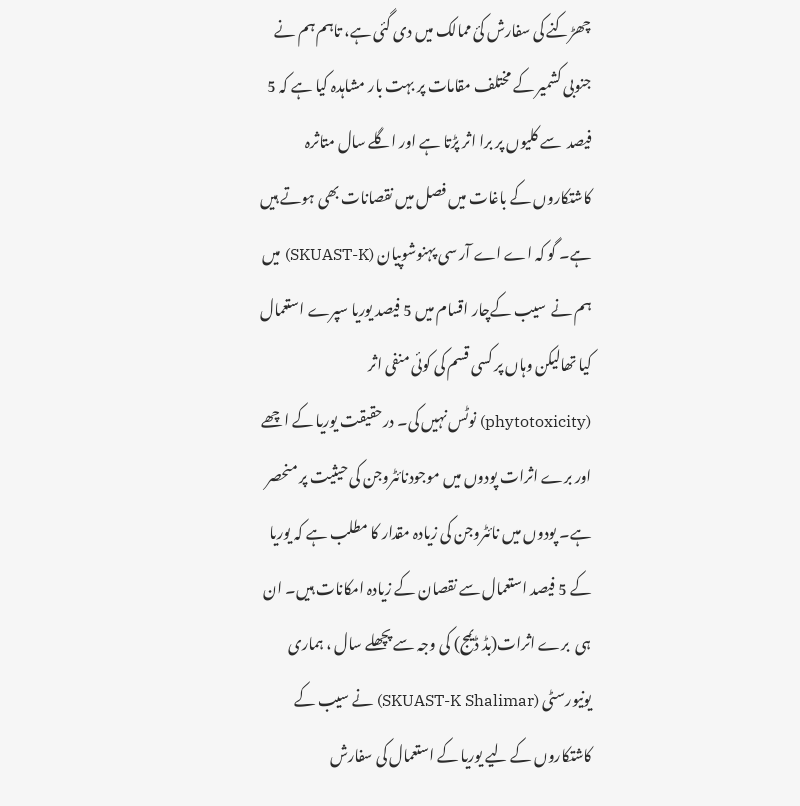چھڑکنے کی سفارش کئ ممالک میں دی گئی ہے، تاہم ہم نے جنوبی کشمیر کے مختلف مقامات پر بہت بار مشاہدہ کیا ہے کہ 5 فیصد  سے کلیوں پر برا اثر پڑتا ہے اور اگلے سال متاثرہ کاشتکاروں کے باغات میں فصل میں نقصانات بھی ہوتے ہیں ہے۔ گو کہ اے اے آر سی پہنوشوپیان (SKUAST-K) میں ہم نے  سیب کےچار اقسام میں 5 فیصد یوریا سپرے استعمال کیا تھالیکن وہاں پر کسی قسم کی کوئی منفی اثر (phytotoxicity) نوٹس نہیں کی۔ درحقیقت یوریا کے اچھے اور برے اثرات پودوں میں موجودنائٹروجن کی حیثیت پر منحصر ہے۔ پودوں میں نائٹروجن کی زیادہ مقدار کا مطلب ہے کہ یوریا کے 5 فیصد استعمال سے نقصان کے زیادہ امکانات ہیں۔ ان ہی  برے اثرات(بڈ ڈیمج) کی وجہ سے پچھلے سال ، ہماری یونیورسٹی (SKUAST-K Shalimar) نے سیب کے کاشتکاروں کے لیے یوریا کے استعمال کی سفارش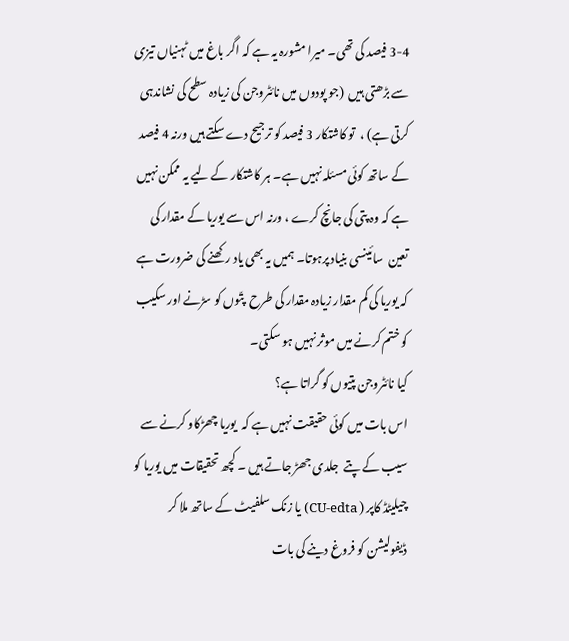3-4 فیصد کی تھی۔ میرا مشورہ یہ ہے کہ اگر باغ میں ٹہنیاں تیزی سے بڑھتی ہیں  (جو پودوں میں نائٹروجن کی زیادہ سطح کی نشاندہی کرتی ہے) ،  تو کاشتکار 3 فیصد کو ترجیح دے سکتے ہیں ورنہ 4 فیصد کے ساتھ کوئی مسئلہ نہیں ہے۔ ہر کاشتکار کے لیے یہ ممکن نہیں ہے کہ وہ پتی کی جانچ کرے ، ورنہ اس سے یوریا کے مقدار کی تعین  سائینسی بنیاد پرہوتا۔ ہمیں یہ بھی یاد رکھنے کی ضرورت ہے کہ یوریا کی کم مقدار زیادہ مقدار کی طرح  پتّوں کو سڑنے اور سکیب کو ختم کرنے میں موثر نہیں ہو سکتی۔
کیا نائٹروجن پتیوں کو گراتا ہے؟
اس بات میں کوئی حقیقت نہیں ہے کہ  یوریا چھڑکاو کرنے سے سیب کے پتے  جلدی جھڑ جاتے ہیں ۔ کچھ تحقیقات میں یوریا کو چیلیٹڈ کاپر ( CU-edta) یا زنک سلفیٹ کے ساتھ ملا کر ڈیفولیشن کو فروغ دینے کی بات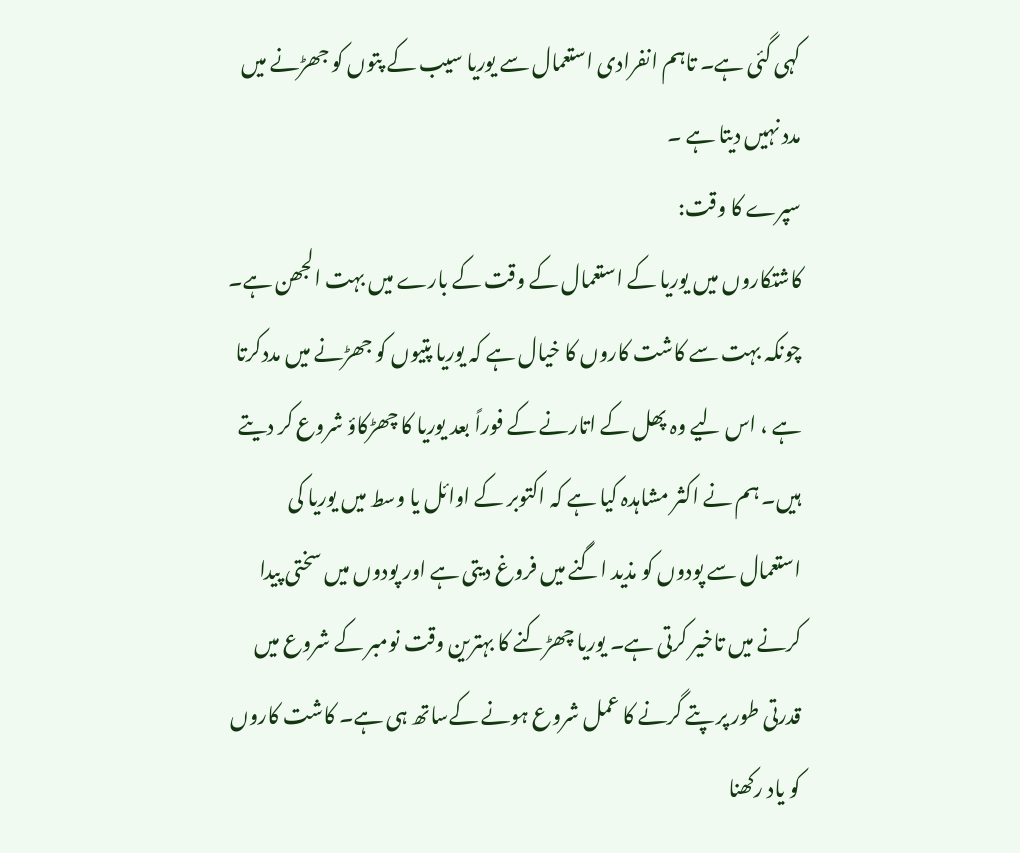کہی گئی ہے۔ تاہم انفرادی استعمال سے یوریا سیب کے پتوں کو جھڑنے میں مدد نہیں دیتا ہے ۔
سپرے کا وقت:
کاشتکاروں میں یوریا کے استعمال کے وقت کے بارے میں بہت الجھن ہے۔ چونکہ بہت سے کاشت کاروں کا خیال ہے کہ یوریا پتیوں کو جھڑنے میں مددکرتا ہے ، اس لیے وہ پھل کے اتارنے کے فوراً بعد یوریا کا چھڑکاؤ شروع کر دیتے ہیں۔ ہم نے اکثر مشاہدہ کیا ہے کہ اکتوبر کے اوائل یا وسط میں یوریا کی استعمال سے پودوں کو مذید اگنے میں فروغ دیتی ہے اور پودوں میں سختی پیدا کرنے میں تاخیر کرتی ہے۔ یوریا چھڑکنے کا بہترین وقت نومبر کے شروع میں قدرتی طور پر پتے گرنے کا عمل شروع ہونے کےساتھ ہی ہے۔ کاشت کاروں کو یاد رکھنا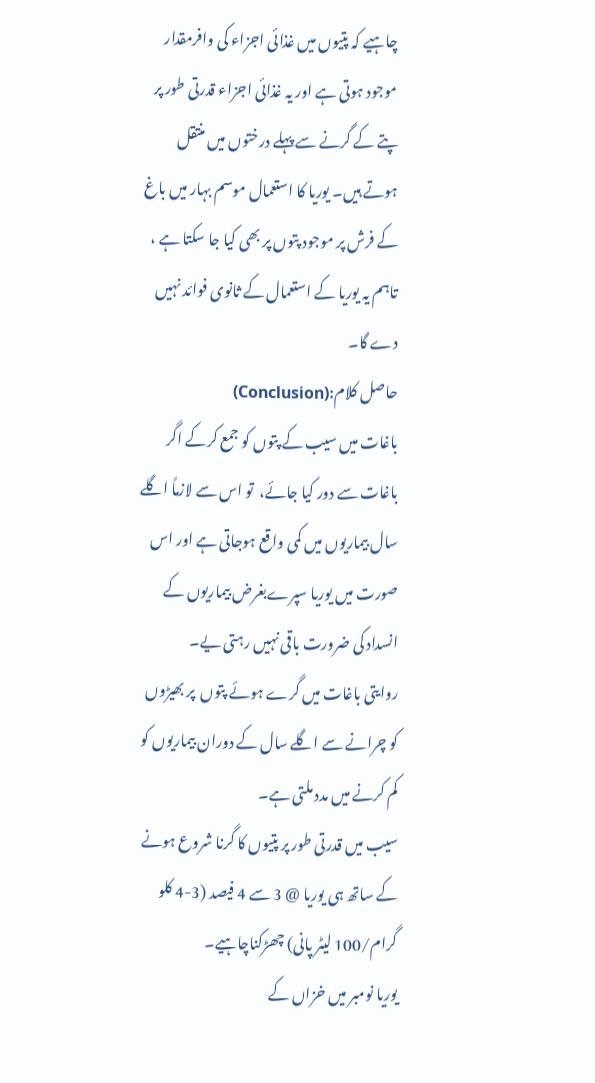چاہیے کہ پتیوں میں غذائی اجزاء کی وافرمقدار موجود ہوتی ہے اور یہ غذائی اجزاء قدرتی طور پر پتے کے گرنے سے پہلے درختوں میں منتقل ہوتے ہیں۔ یوریا کا استعمال موسم بہار میں باغ کے فرش پر موجود پتوں پر بھی کیا جا سکتا ہے ، تاہم یہ یوریا کے استعمال کے ثانوی فوائد نہیں دے گا۔
حاصل کلام:(Conclusion)
باغات میں سیب کے پتوں کو جمع کرکے اگر باغات سے دور کیا جائے،  تو اس سے لازماً اگلے سال بیماریوں میں کمی واقع ہوجاتی ہے اور اس صورت میں یوریا سپرےبغرض بیماریوں کے انسداد کی ضرورت باقی نہیں رہتی یے۔
روایتی باغات میں گرے ہوئے پتوں  پر بھیڑوں کو چرانے سے اگلے سال کے دوران بیماریوں کو کم کرنے میں مدد ملتی ہے۔
سیب میں قدرتی طور پر پتیوں کا گرنا شروع ہونے کے ساتھ ہی یوریا @ 3 سے 4 فیصد (3-4 کلو گرام/100 لیٹر پانی) چھڑکناچاہیے۔
یوریا نومبر میں خزاں کے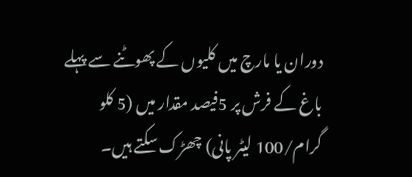دوران یا مارچ میں کلیوں کے پھوٹنے سے پہلے باغ کے فرش پر 5فیصد مقدار میں (5 کلو گرام/100 لیٹر پانی) چھڑک سکتے ہیں۔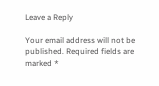Leave a Reply

Your email address will not be published. Required fields are marked *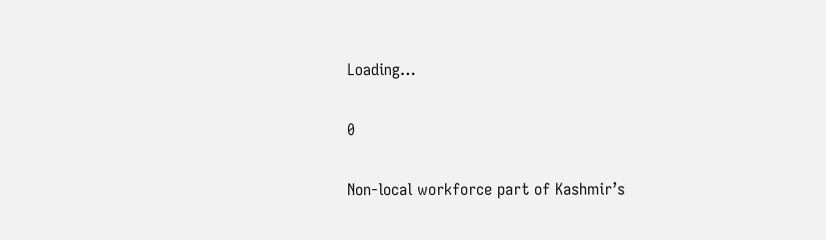Loading…

0

Non-local workforce part of Kashmir’s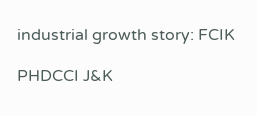industrial growth story: FCIK

PHDCCI J&K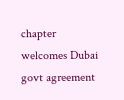chapter welcomes Dubai govt agreement